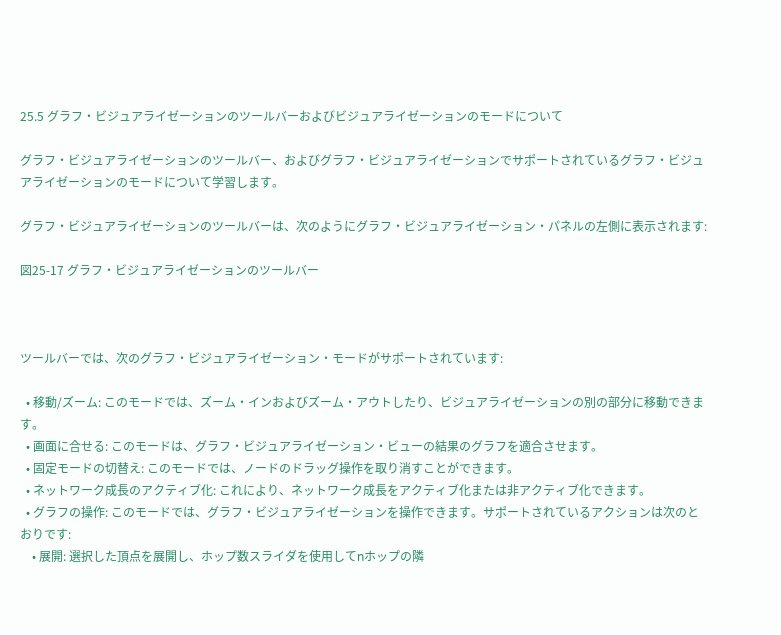25.5 グラフ・ビジュアライゼーションのツールバーおよびビジュアライゼーションのモードについて

グラフ・ビジュアライゼーションのツールバー、およびグラフ・ビジュアライゼーションでサポートされているグラフ・ビジュアライゼーションのモードについて学習します。

グラフ・ビジュアライゼーションのツールバーは、次のようにグラフ・ビジュアライゼーション・パネルの左側に表示されます:

図25-17 グラフ・ビジュアライゼーションのツールバー



ツールバーでは、次のグラフ・ビジュアライゼーション・モードがサポートされています:

  • 移動/ズーム: このモードでは、ズーム・インおよびズーム・アウトしたり、ビジュアライゼーションの別の部分に移動できます。
  • 画面に合せる: このモードは、グラフ・ビジュアライゼーション・ビューの結果のグラフを適合させます。
  • 固定モードの切替え: このモードでは、ノードのドラッグ操作を取り消すことができます。
  • ネットワーク成長のアクティブ化: これにより、ネットワーク成長をアクティブ化または非アクティブ化できます。
  • グラフの操作: このモードでは、グラフ・ビジュアライゼーションを操作できます。サポートされているアクションは次のとおりです:
    • 展開: 選択した頂点を展開し、ホップ数スライダを使用してnホップの隣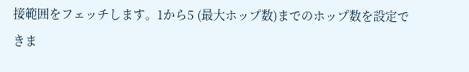接範囲をフェッチします。1から5 (最大ホップ数)までのホップ数を設定できま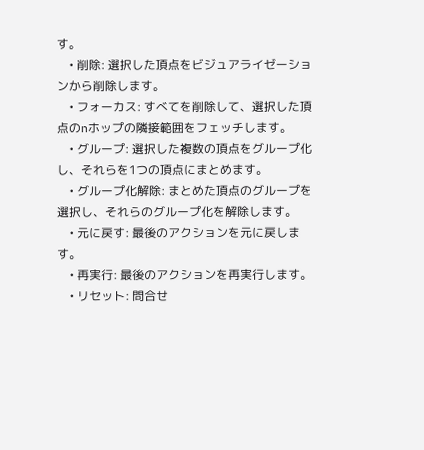す。
    • 削除: 選択した頂点をビジュアライゼーションから削除します。
    • フォーカス: すべてを削除して、選択した頂点のnホップの隣接範囲をフェッチします。
    • グループ: 選択した複数の頂点をグループ化し、それらを1つの頂点にまとめます。
    • グループ化解除: まとめた頂点のグループを選択し、それらのグループ化を解除します。
    • 元に戻す: 最後のアクションを元に戻します。
    • 再実行: 最後のアクションを再実行します。
    • リセット: 問合せ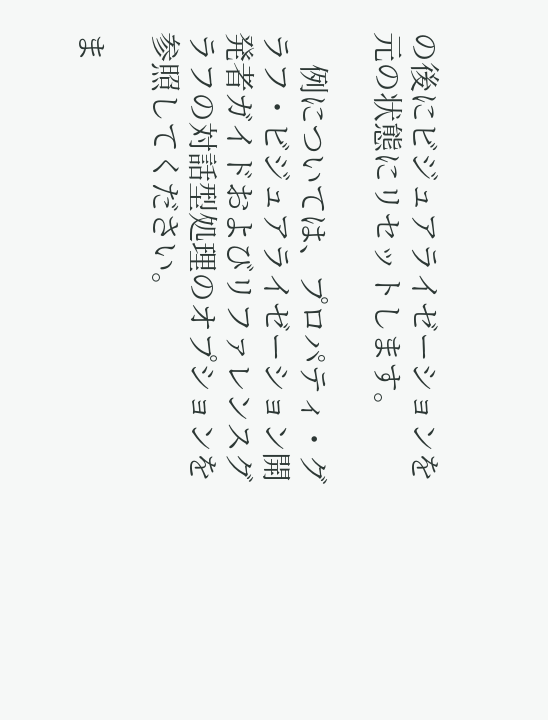の後にビジュアライゼーションを元の状態にリセットします。

    例については、プロパティ・グラフ・ビジュアライゼーション開発者ガイドおよびリファレンスグラフの対話型処理のオプションを参照してください。

ま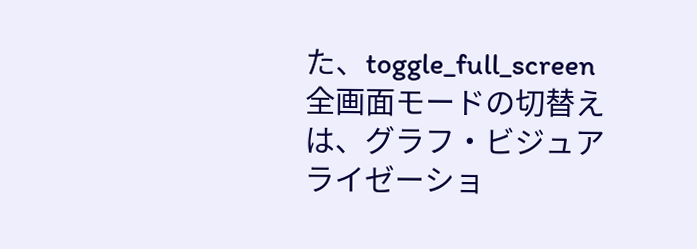た、toggle_full_screen全画面モードの切替えは、グラフ・ビジュアライゼーショ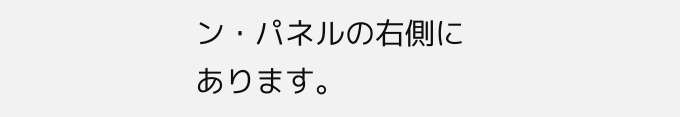ン・パネルの右側にあります。